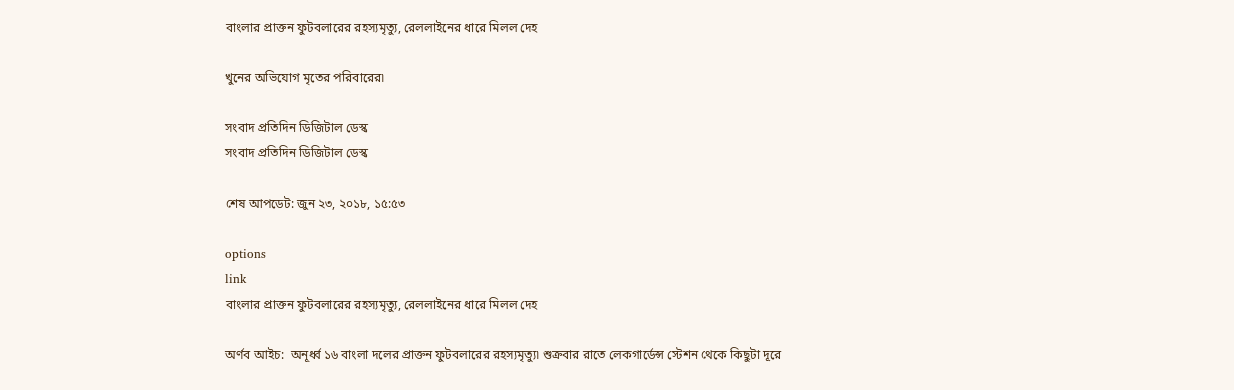বাংলার প্রাক্তন ফুটবলারের রহস্যমৃত্যু, রেললাইনের ধারে মিলল দেহ

খুনের অভিযোগ মৃতের পরিবারের৷

সংবাদ প্রতিদিন ডিজিটাল ডেস্ক
সংবাদ প্রতিদিন ডিজিটাল ডেস্ক

শেষ আপডেট: জুন ২৩, ২০১৮, ১৫:৫৩

options
link
বাংলার প্রাক্তন ফুটবলারের রহস্যমৃত্যু, রেললাইনের ধারে মিলল দেহ

অর্ণব আইচ:  অনূর্ধ্ব ১৬ বাংলা দলের প্রাক্তন ফুটবলারের রহস্যমৃত্যু৷ শুক্রবার রাতে লেকগার্ডেন্স স্টেশন থেকে কিছুটা দূরে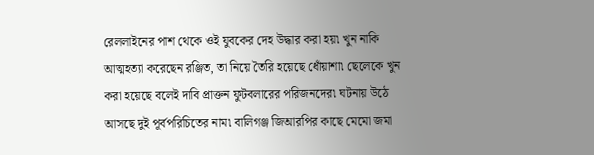রেললাইনের পাশ থেকে ওই যুবকের দেহ উদ্ধার করা হয়৷ খুন নাকি আত্মহত্যা করেছেন রঞ্জিত, তা নিয়ে তৈরি হয়েছে ধোঁয়াশা৷ ছেলেকে খুন করা হয়েছে বলেই দাবি প্রাক্তন ফুটবলারের পরিজনদের৷ ঘটনায় উঠে আসছে দুই পূর্বপরিচিতের নাম৷ বালিগঞ্জ জিআরপির কাছে মেমো জমা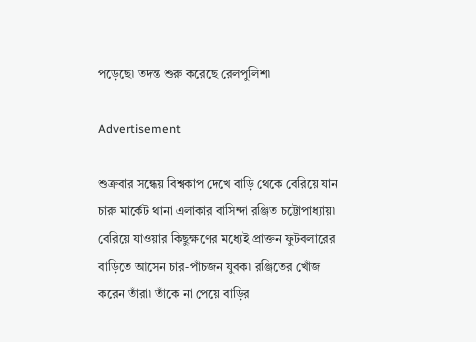পড়েছে৷ তদন্ত শুরু করেছে রেলপুলিশ৷

Advertisement

শুক্রবার সন্ধেয় বিশ্বকাপ দেখে বাড়ি থেকে বেরিয়ে যান চারু মার্কেট থানা এলাকার বাসিন্দা রঞ্জিত চট্টোপাধ্যায়৷ বেরিয়ে যাওয়ার কিছুক্ষণের মধ্যেই প্রাক্তন ফুটবলারের বাড়িতে আসেন চার-পাঁচজন যুবক৷ রঞ্জিতের খোঁজ করেন তাঁরা৷ তাঁকে না পেয়ে বাড়ির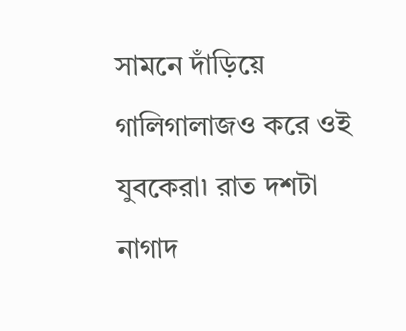সামনে দাঁড়িয়ে গালিগালাজও করে ওই যুবকেরা৷ রাত দশটা নাগাদ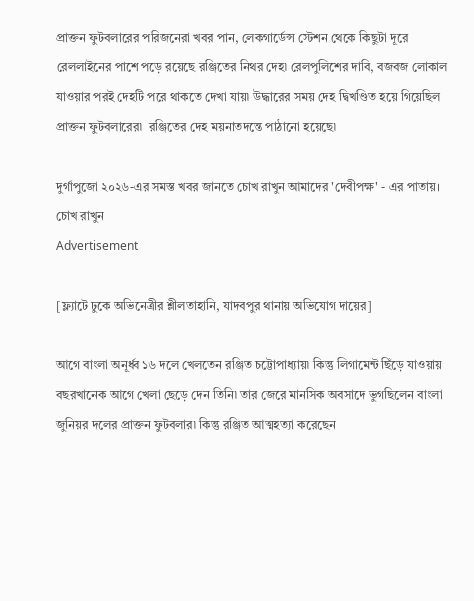প্রাক্তন ফুটবলারের পরিজনেরা খবর পান, লেকগার্ডেন্স স্টেশন থেকে কিছুটা দূরে রেললাইনের পাশে পড়ে রয়েছে রঞ্জিতের নিথর দেহ৷ রেলপুলিশের দাবি, বজবজ লোকাল যাওয়ার পরই দেহটি পরে থাকতে দেখা যায়৷ উদ্ধারের সময় দেহ দ্বিখণ্ডিত হয়ে গিয়েছিল প্রাক্তন ফুটবলারের৷  রঞ্জিতের দেহ ময়নাতদন্তে পাঠানো হয়েছে৷

দুর্গাপুজো ২০২৬-এর সমস্ত খবর জানতে চোখ রাখুন আমাদের 'দেবীপক্ষ' - এর পাতায়।
চোখ রাখুন
Advertisement

[ফ্ল্যাটে ঢুকে অভিনেত্রীর শ্লীলতাহানি, যাদবপুর থানায় অভিযোগ দায়ের]

আগে বাংলা অনূর্ধ্ব ১৬ দলে খেলতেন রঞ্জিত চট্টোপাধ্যায়৷ কিন্তু লিগামেন্ট ছিঁড়ে যাওয়ায় বছরখানেক আগে খেলা ছেড়ে দেন তিনি৷ তার জেরে মানসিক অবসাদে ভুগছিলেন বাংলা জুনিয়র দলের প্রাক্তন ফুটবলার৷ কিন্তু রঞ্জিত আত্মহত্যা করেছেন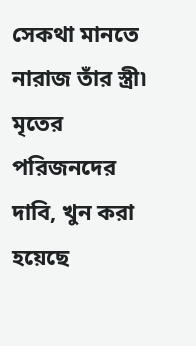সেকথা মানতে নারাজ তাঁর স্ত্রী৷ মৃতের পরিজনদের দাবি, খুন করা হয়েছে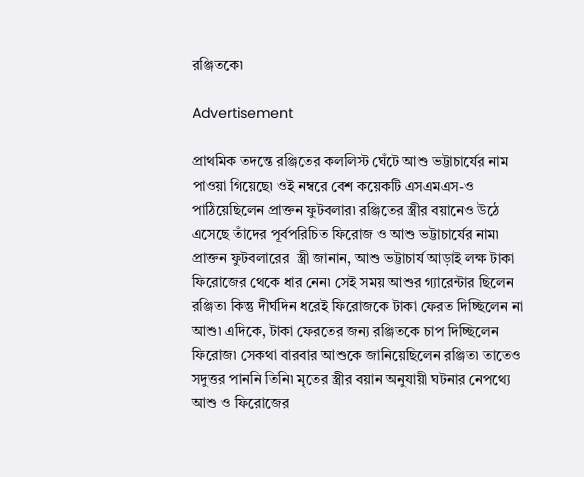রঞ্জিতকে৷

Advertisement

প্রাথমিক তদন্তে রঞ্জিতের কললিস্ট ঘেঁটে আশু ভট্টাচার্যের নাম পাওয়া গিয়েছে৷ ওই নম্বরে বেশ কয়েকটি এসএমএস-ও পাঠিয়েছিলেন প্রাক্তন ফুটবলার৷ রঞ্জিতের স্ত্রীর বয়ানেও উঠে এসেছে তাঁদের পূর্বপরিচিত ফিরোজ ও আশু ভট্টাচার্যের নাম৷ প্রাক্তন ফুটবলারের  স্ত্রী জানান, আশু ভট্টাচার্য আড়াই লক্ষ টাকা ফিরোজের থেকে ধার নেন৷ সেই সময় আশুর গ্যারেন্টার ছিলেন রঞ্জিত৷ কিন্তু দীর্ঘদিন ধরেই ফিরোজকে টাকা ফেরত দিচ্ছিলেন না আশু৷ এদিকে, টাকা ফেরতের জন্য রঞ্জিতকে চাপ দিচ্ছিলেন ফিরোজ৷ সেকথা বারবার আশুকে জানিয়েছিলেন রঞ্জিত৷ তাতেও সদুত্তর পাননি তিনি৷ মৃতের স্ত্রীর বয়ান অনুযায়ী ঘটনার নেপথ্যে আশু ও ফিরোজের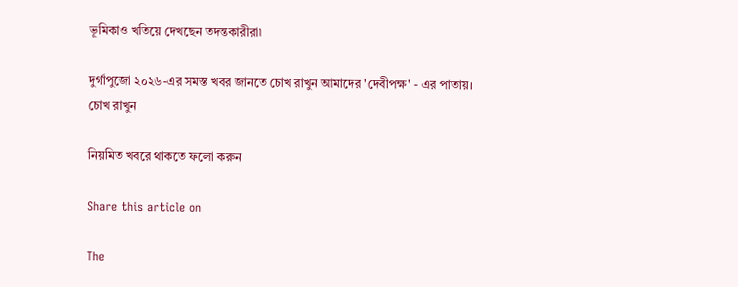ভূমিকাও খতিয়ে দেখছেন তদন্তকারীরা৷

দুর্গাপুজো ২০২৬-এর সমস্ত খবর জানতে চোখ রাখুন আমাদের 'দেবীপক্ষ' - এর পাতায়।
চোখ রাখুন

নিয়মিত খবরে থাকতে ফলো করুন

Share this article on

The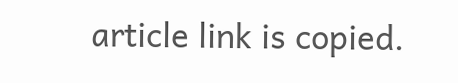article link is copied.